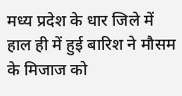मध्य प्रदेश के धार जिले में हाल ही में हुई बारिश ने मौसम के मिजाज को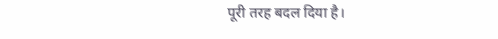पूरी तरह बदल दिया है।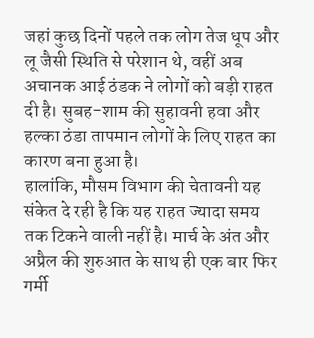जहां कुछ दिनों पहले तक लोग तेज धूप और लू जैसी स्थिति से परेशान थे, वहीं अब अचानक आई ठंडक ने लोगों को बड़ी राहत दी है। सुबह-शाम की सुहावनी हवा और हल्का ठंडा तापमान लोगों के लिए राहत का कारण बना हुआ है।
हालांकि, मौसम विभाग की चेतावनी यह संकेत दे रही है कि यह राहत ज्यादा समय तक टिकने वाली नहीं है। मार्च के अंत और अप्रैल की शुरुआत के साथ ही एक बार फिर गर्मी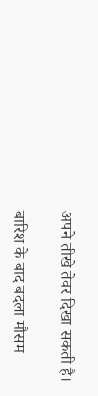अपने तीखे तेवर दिखा सकती है।

बारिश के बाद बदला मौसम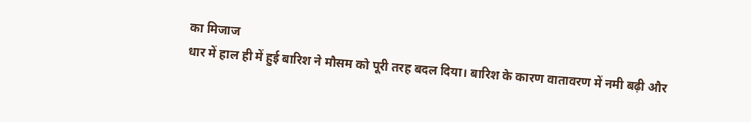का मिजाज
धार में हाल ही में हुई बारिश ने मौसम को पूरी तरह बदल दिया। बारिश के कारण वातावरण में नमी बढ़ी और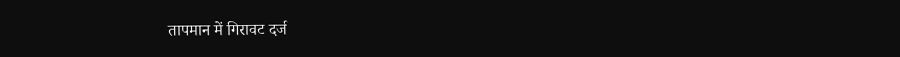तापमान में गिरावट दर्ज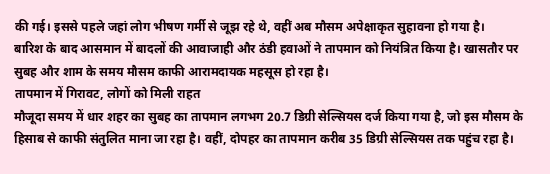की गई। इससे पहले जहां लोग भीषण गर्मी से जूझ रहे थे, वहीं अब मौसम अपेक्षाकृत सुहावना हो गया है।
बारिश के बाद आसमान में बादलों की आवाजाही और ठंडी हवाओं ने तापमान को नियंत्रित किया है। खासतौर पर सुबह और शाम के समय मौसम काफी आरामदायक महसूस हो रहा है।
तापमान में गिरावट, लोगों को मिली राहत
मौजूदा समय में धार शहर का सुबह का तापमान लगभग 20.7 डिग्री सेल्सियस दर्ज किया गया है, जो इस मौसम के हिसाब से काफी संतुलित माना जा रहा है। वहीं, दोपहर का तापमान करीब 35 डिग्री सेल्सियस तक पहुंच रहा है।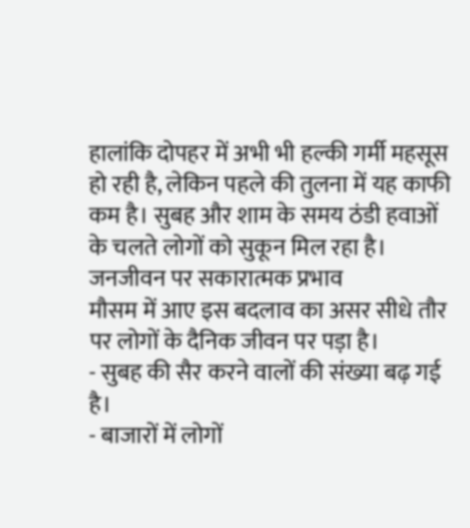हालांकि दोपहर में अभी भी हल्की गर्मी महसूस हो रही है, लेकिन पहले की तुलना में यह काफी कम है। सुबह और शाम के समय ठंडी हवाओं के चलते लोगों को सुकून मिल रहा है।
जनजीवन पर सकारात्मक प्रभाव
मौसम में आए इस बदलाव का असर सीधे तौर पर लोगों के दैनिक जीवन पर पड़ा है।
- सुबह की सैर करने वालों की संख्या बढ़ गई है।
- बाजारों में लोगों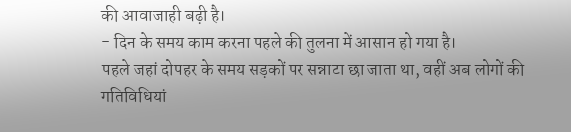की आवाजाही बढ़ी है।
- दिन के समय काम करना पहले की तुलना में आसान हो गया है।
पहले जहां दोपहर के समय सड़कों पर सन्नाटा छा जाता था, वहीं अब लोगों की गतिविधियां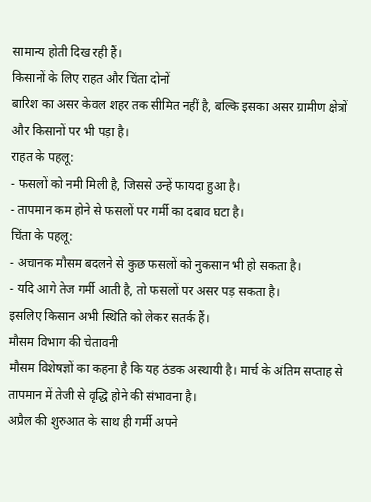सामान्य होती दिख रही हैं।
किसानों के लिए राहत और चिंता दोनों
बारिश का असर केवल शहर तक सीमित नहीं है, बल्कि इसका असर ग्रामीण क्षेत्रों और किसानों पर भी पड़ा है।
राहत के पहलू:
- फसलों को नमी मिली है, जिससे उन्हें फायदा हुआ है।
- तापमान कम होने से फसलों पर गर्मी का दबाव घटा है।
चिंता के पहलू:
- अचानक मौसम बदलने से कुछ फसलों को नुकसान भी हो सकता है।
- यदि आगे तेज गर्मी आती है, तो फसलों पर असर पड़ सकता है।
इसलिए किसान अभी स्थिति को लेकर सतर्क हैं।
मौसम विभाग की चेतावनी
मौसम विशेषज्ञों का कहना है कि यह ठंडक अस्थायी है। मार्च के अंतिम सप्ताह से तापमान में तेजी से वृद्धि होने की संभावना है।
अप्रैल की शुरुआत के साथ ही गर्मी अपने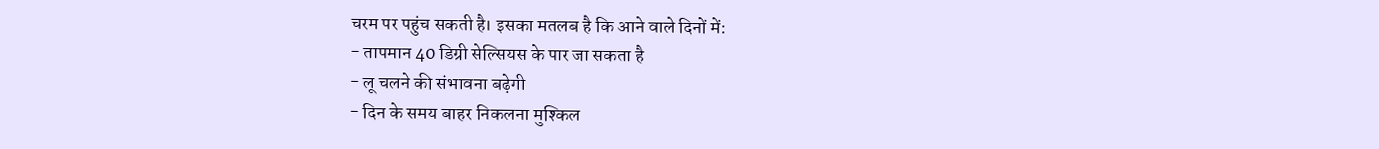चरम पर पहुंच सकती है। इसका मतलब है कि आने वाले दिनों में:
- तापमान 40 डिग्री सेल्सियस के पार जा सकता है
- लू चलने की संभावना बढ़ेगी
- दिन के समय बाहर निकलना मुश्किल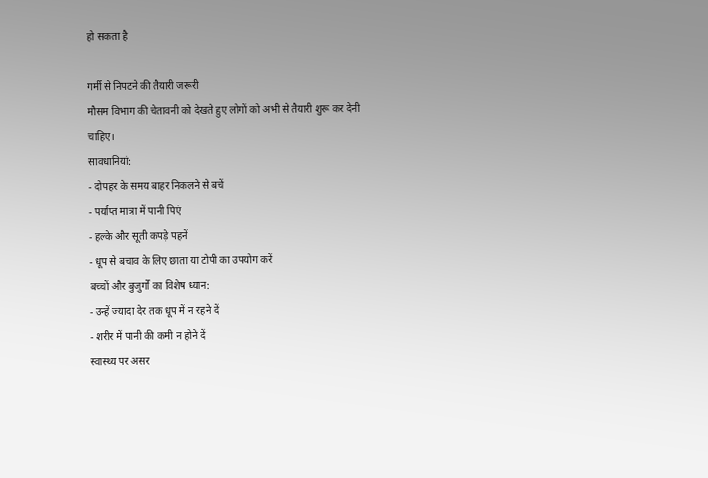हो सकता है

गर्मी से निपटने की तैयारी जरूरी
मौसम विभाग की चेतावनी को देखते हुए लोगों को अभी से तैयारी शुरू कर देनी चाहिए।
सावधानियां:
- दोपहर के समय बाहर निकलने से बचें
- पर्याप्त मात्रा में पानी पिएं
- हल्के और सूती कपड़े पहनें
- धूप से बचाव के लिए छाता या टोपी का उपयोग करें
बच्चों और बुजुर्गों का विशेष ध्यान:
- उन्हें ज्यादा देर तक धूप में न रहने दें
- शरीर में पानी की कमी न होने दें
स्वास्थ्य पर असर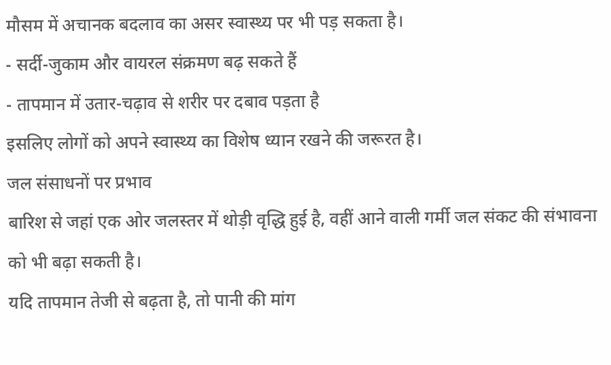मौसम में अचानक बदलाव का असर स्वास्थ्य पर भी पड़ सकता है।
- सर्दी-जुकाम और वायरल संक्रमण बढ़ सकते हैं
- तापमान में उतार-चढ़ाव से शरीर पर दबाव पड़ता है
इसलिए लोगों को अपने स्वास्थ्य का विशेष ध्यान रखने की जरूरत है।
जल संसाधनों पर प्रभाव
बारिश से जहां एक ओर जलस्तर में थोड़ी वृद्धि हुई है, वहीं आने वाली गर्मी जल संकट की संभावना को भी बढ़ा सकती है।
यदि तापमान तेजी से बढ़ता है, तो पानी की मांग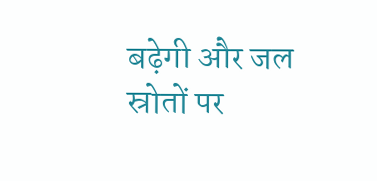बढ़ेगी और जल स्रोतों पर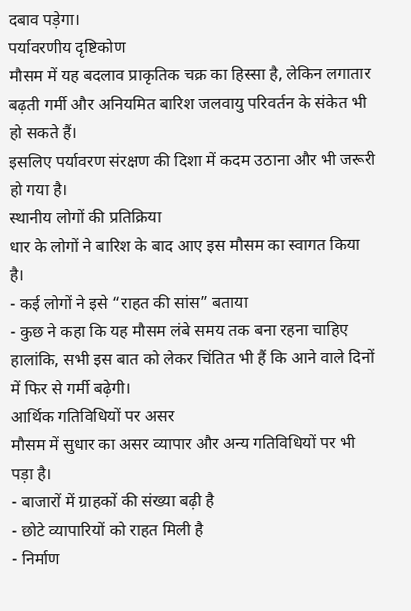दबाव पड़ेगा।
पर्यावरणीय दृष्टिकोण
मौसम में यह बदलाव प्राकृतिक चक्र का हिस्सा है, लेकिन लगातार बढ़ती गर्मी और अनियमित बारिश जलवायु परिवर्तन के संकेत भी हो सकते हैं।
इसलिए पर्यावरण संरक्षण की दिशा में कदम उठाना और भी जरूरी हो गया है।
स्थानीय लोगों की प्रतिक्रिया
धार के लोगों ने बारिश के बाद आए इस मौसम का स्वागत किया है।
- कई लोगों ने इसे “राहत की सांस” बताया
- कुछ ने कहा कि यह मौसम लंबे समय तक बना रहना चाहिए
हालांकि, सभी इस बात को लेकर चिंतित भी हैं कि आने वाले दिनों में फिर से गर्मी बढ़ेगी।
आर्थिक गतिविधियों पर असर
मौसम में सुधार का असर व्यापार और अन्य गतिविधियों पर भी पड़ा है।
- बाजारों में ग्राहकों की संख्या बढ़ी है
- छोटे व्यापारियों को राहत मिली है
- निर्माण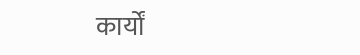कार्यों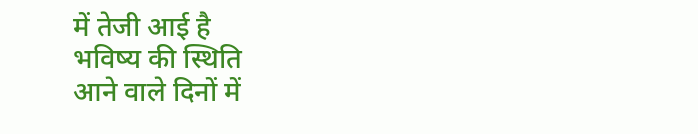में तेजी आई है
भविष्य की स्थिति
आने वाले दिनों में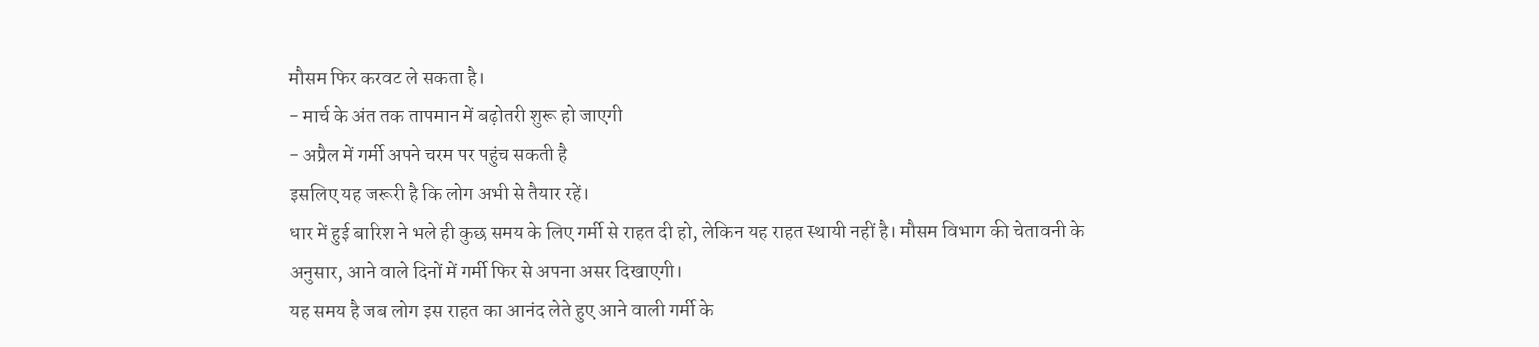मौसम फिर करवट ले सकता है।
- मार्च के अंत तक तापमान में बढ़ोतरी शुरू हो जाएगी
- अप्रैल में गर्मी अपने चरम पर पहुंच सकती है
इसलिए यह जरूरी है कि लोग अभी से तैयार रहें।
धार में हुई बारिश ने भले ही कुछ समय के लिए गर्मी से राहत दी हो, लेकिन यह राहत स्थायी नहीं है। मौसम विभाग की चेतावनी के अनुसार, आने वाले दिनों में गर्मी फिर से अपना असर दिखाएगी।
यह समय है जब लोग इस राहत का आनंद लेते हुए आने वाली गर्मी के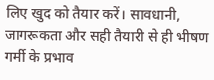लिए खुद को तैयार करें। सावधानी, जागरूकता और सही तैयारी से ही भीषण गर्मी के प्रभाव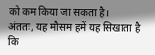को कम किया जा सकता है।
अंततः, यह मौसम हमें यह सिखाता है कि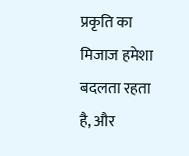प्रकृति का मिजाज हमेशा बदलता रहता है, और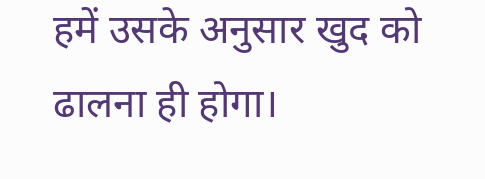हमें उसके अनुसार खुद को ढालना ही होगा।